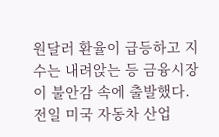원달러 환율이 급등하고 지수는 내려앉는 등 금융시장이 불안감 속에 출발했다.
전일 미국 자동차 산업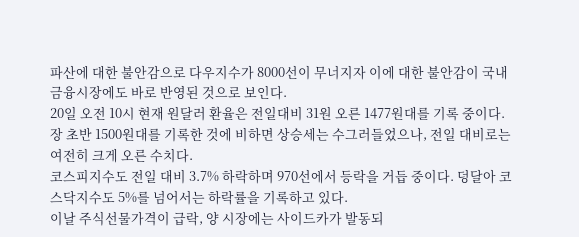파산에 대한 불안감으로 다우지수가 8000선이 무너지자 이에 대한 불안감이 국내 금융시장에도 바로 반영된 것으로 보인다.
20일 오전 10시 현재 원달러 환율은 전일대비 31원 오른 1477원대를 기록 중이다.
장 초반 1500원대를 기록한 것에 비하면 상승세는 수그러들었으나, 전일 대비로는 여전히 크게 오른 수치다.
코스피지수도 전일 대비 3.7% 하락하며 970선에서 등락을 거듭 중이다. 덩달아 코스닥지수도 5%를 넘어서는 하락률을 기록하고 있다.
이날 주식선물가격이 급락, 양 시장에는 사이드카가 발동되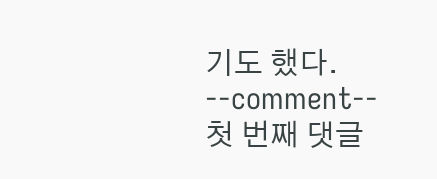기도 했다.
--comment--
첫 번째 댓글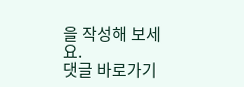을 작성해 보세요.
댓글 바로가기